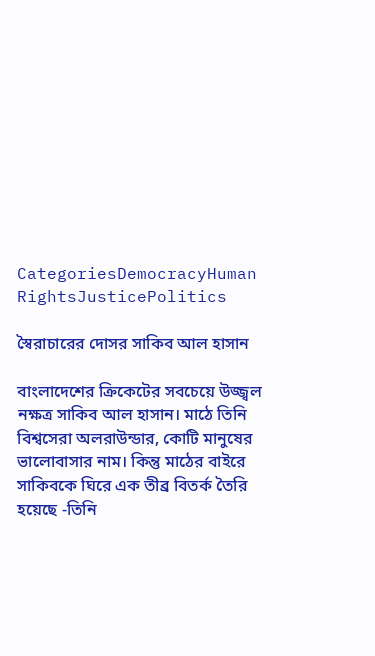CategoriesDemocracyHuman RightsJusticePolitics

স্বৈরাচারের দোসর সাকিব আল হাসান

বাংলাদেশের ক্রিকেটের সবচেয়ে উজ্জ্বল নক্ষত্র সাকিব আল হাসান। মাঠে তিনি বিশ্বসেরা অলরাউন্ডার, কোটি মানুষের ভালোবাসার নাম। কিন্তু মাঠের বাইরে সাকিবকে ঘিরে এক তীব্র বিতর্ক তৈরি হয়েছে -তিনি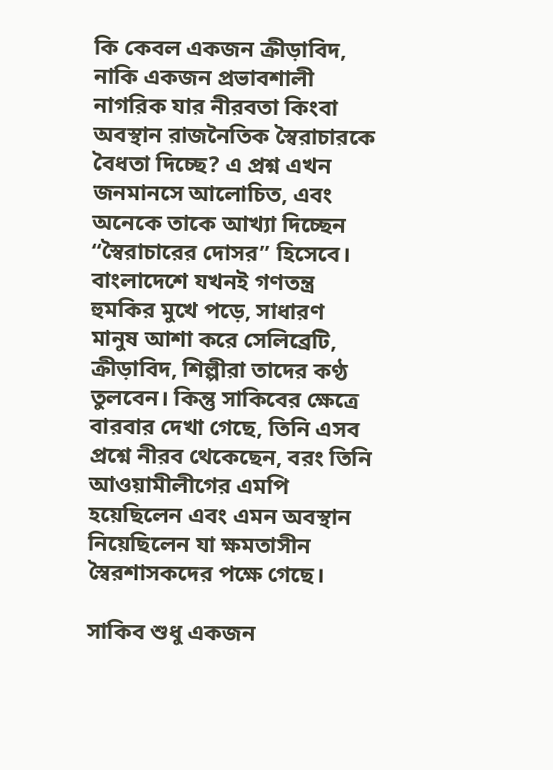কি কেবল একজন ক্রীড়াবিদ, নাকি একজন প্রভাবশালী নাগরিক যার নীরবতা কিংবা অবস্থান রাজনৈতিক স্বৈরাচারকে বৈধতা দিচ্ছে? এ প্রশ্ন এখন জনমানসে আলোচিত, এবং অনেকে তাকে আখ্যা দিচ্ছেন “স্বৈরাচারের দোসর” হিসেবে। বাংলাদেশে যখনই গণতন্ত্র হুমকির মুখে পড়ে, সাধারণ মানুষ আশা করে সেলিব্রেটি, ক্রীড়াবিদ, শিল্পীরা তাদের কণ্ঠ তুলবেন। কিন্তু সাকিবের ক্ষেত্রে বারবার দেখা গেছে, তিনি এসব প্রশ্নে নীরব থেকেছেন, বরং তিনি আওয়ামীলীগের এমপি হয়েছিলেন এবং এমন অবস্থান নিয়েছিলেন যা ক্ষমতাসীন স্বৈরশাসকদের পক্ষে গেছে।

সাকিব শুধু একজন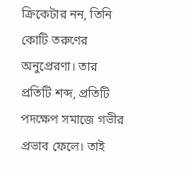ক্রিকেটার নন, তিনি কোটি তরুণের অনুপ্রেরণা। তার প্রতিটি শব্দ, প্রতিটি পদক্ষেপ সমাজে গভীর প্রভাব ফেলে। তাই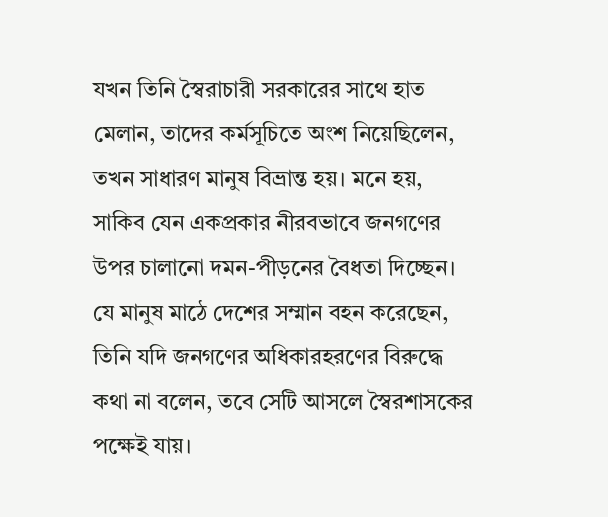যখন তিনি স্বৈরাচারী সরকারের সাথে হাত মেলান, তাদের কর্মসূচিতে অংশ নিয়েছিলেন, তখন সাধারণ মানুষ বিভ্রান্ত হয়। মনে হয়, সাকিব যেন একপ্রকার নীরবভাবে জনগণের উপর চালানো দমন-পীড়নের বৈধতা দিচ্ছেন। যে মানুষ মাঠে দেশের সম্মান বহন করেছেন, তিনি যদি জনগণের অধিকারহরণের বিরুদ্ধে কথা না বলেন, তবে সেটি আসলে স্বৈরশাসকের পক্ষেই যায়।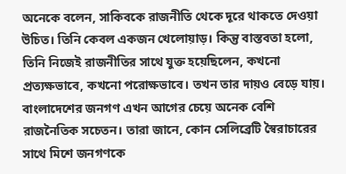অনেকে বলেন, সাকিবকে রাজনীতি থেকে দূরে থাকতে দেওয়া উচিত। তিনি কেবল একজন খেলোয়াড়। কিন্তু বাস্তবতা হলো, তিনি নিজেই রাজনীতির সাথে যুক্ত হয়েছিলেন, কখনো প্রত্যক্ষভাবে, কখনো পরোক্ষভাবে। তখন তার দায়ও বেড়ে যায়। বাংলাদেশের জনগণ এখন আগের চেয়ে অনেক বেশি রাজনৈতিক সচেতন। তারা জানে, কোন সেলিব্রেটি স্বৈরাচারের সাথে মিশে জনগণকে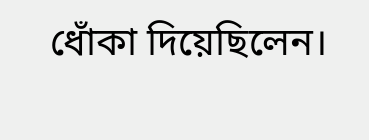ধোঁকা দিয়েছিলেন।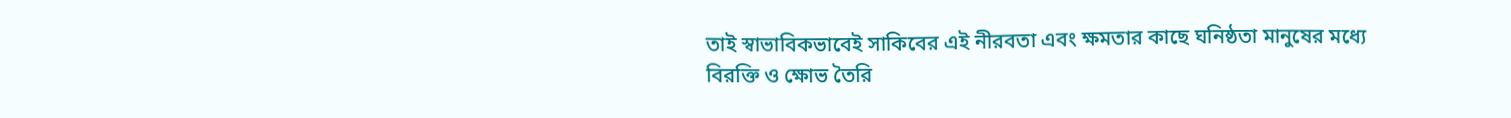তাই স্বাভাবিকভাবেই সাকিবের এই নীরবতা এবং ক্ষমতার কাছে ঘনিষ্ঠতা মানুষের মধ্যে বিরক্তি ও ক্ষোভ তৈরি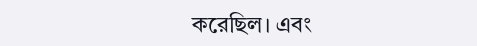করেছিল। এবং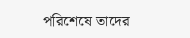পরিশেষে তাদের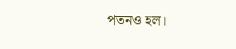পতনও হল।